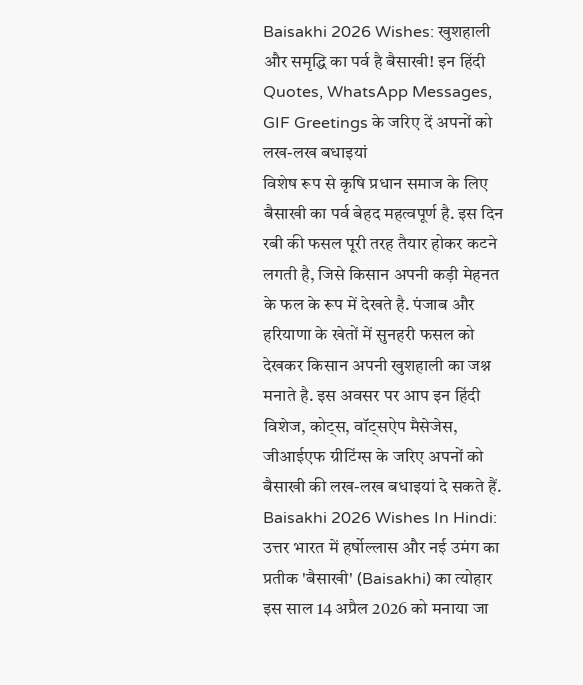Baisakhi 2026 Wishes: खुशहाली और समृद्धि का पर्व है बैसाखी! इन हिंदी Quotes, WhatsApp Messages, GIF Greetings के जरिए दें अपनों को लख-लख बधाइयां
विशेष रूप से कृषि प्रधान समाज के लिए बैसाखी का पर्व बेहद महत्वपूर्ण है. इस दिन रबी की फसल पूरी तरह तैयार होकर कटने लगती है, जिसे किसान अपनी कड़ी मेहनत के फल के रूप में देखते है. पंजाब और हरियाणा के खेतों में सुनहरी फसल को देखकर किसान अपनी खुशहाली का जश्न मनाते है. इस अवसर पर आप इन हिंदी विशेज, कोट्स, वॉट्सऐप मैसेजेस, जीआईएफ ग्रीटिंग्स के जरिए अपनों को बैसाखी की लख-लख बधाइयां दे सकते हैं.
Baisakhi 2026 Wishes In Hindi: उत्तर भारत में हर्षोल्लास और नई उमंग का प्रतीक 'बैसाखी' (Baisakhi) का त्योहार इस साल 14 अप्रैल 2026 को मनाया जा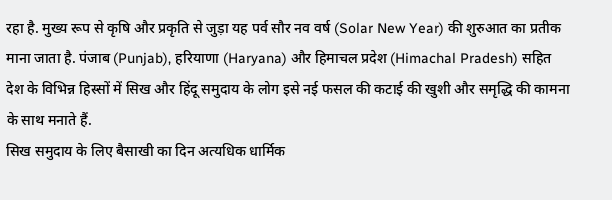रहा है. मुख्य रूप से कृषि और प्रकृति से जुड़ा यह पर्व सौर नव वर्ष (Solar New Year) की शुरुआत का प्रतीक माना जाता है. पंजाब (Punjab), हरियाणा (Haryana) और हिमाचल प्रदेश (Himachal Pradesh) सहित देश के विभिन्न हिस्सों में सिख और हिंदू समुदाय के लोग इसे नई फसल की कटाई की खुशी और समृद्धि की कामना के साथ मनाते हैं.
सिख समुदाय के लिए बैसाखी का दिन अत्यधिक धार्मिक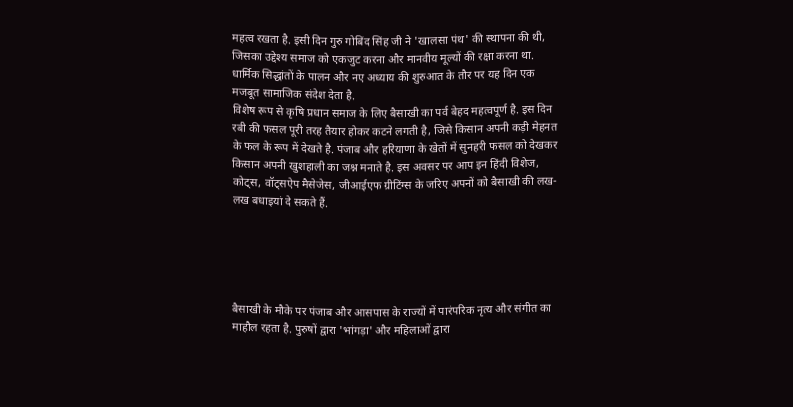महत्व रखता है. इसी दिन गुरु गोबिंद सिंह जी ने 'खालसा पंथ' की स्थापना की थी, जिसका उद्देश्य समाज को एकजुट करना और मानवीय मूल्यों की रक्षा करना था. धार्मिक सिद्धांतों के पालन और नए अध्याय की शुरुआत के तौर पर यह दिन एक मजबूत सामाजिक संदेश देता है.
विशेष रूप से कृषि प्रधान समाज के लिए बैसाखी का पर्व बेहद महत्वपूर्ण है. इस दिन रबी की फसल पूरी तरह तैयार होकर कटने लगती है, जिसे किसान अपनी कड़ी मेहनत के फल के रूप में देखते है. पंजाब और हरियाणा के खेतों में सुनहरी फसल को देखकर किसान अपनी खुशहाली का जश्न मनाते है. इस अवसर पर आप इन हिंदी विशेज, कोट्स, वॉट्सऐप मैसेजेस, जीआईएफ ग्रीटिंग्स के जरिए अपनों को बैसाखी की लख-लख बधाइयां दे सकते हैं.





बैसाखी के मौके पर पंजाब और आसपास के राज्यों में पारंपरिक नृत्य और संगीत का माहौल रहता है. पुरुषों द्वारा 'भांगड़ा' और महिलाओं द्वारा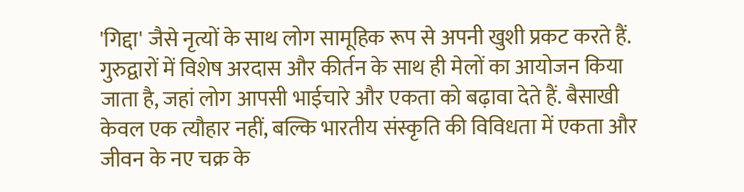'गिद्दा' जैसे नृत्यों के साथ लोग सामूहिक रूप से अपनी खुशी प्रकट करते हैं. गुरुद्वारों में विशेष अरदास और कीर्तन के साथ ही मेलों का आयोजन किया जाता है, जहां लोग आपसी भाईचारे और एकता को बढ़ावा देते हैं. बैसाखी केवल एक त्यौहार नहीं, बल्कि भारतीय संस्कृति की विविधता में एकता और जीवन के नए चक्र के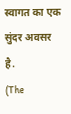स्वागत का एक सुंदर अवसर है.
(The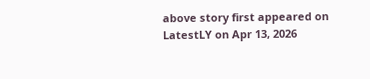above story first appeared on LatestLY on Apr 13, 2026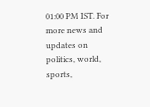01:00 PM IST. For more news and updates on politics, world, sports,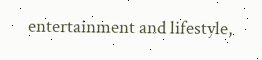entertainment and lifestyle,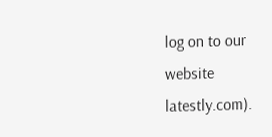log on to our website latestly.com).